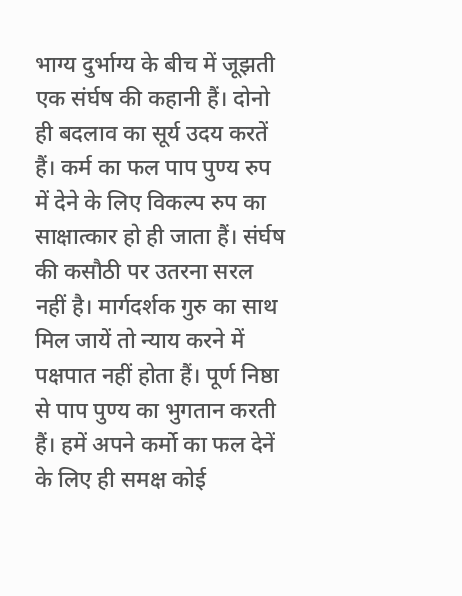भाग्य दुर्भाग्य के बीच में जूझती एक संर्घष की कहानी हैं। दोनो ही बदलाव का सूर्य उदय करतें हैं। कर्म का फल पाप पुण्य रुप में देने के लिए विकल्प रुप का साक्षात्कार हो ही जाता हैं। संर्घष की कसौठी पर उतरना सरल नहीं है। मार्गदर्शक गुरु का साथ मिल जायें तो न्याय करने में पक्षपात नहीं होता हैं। पूर्ण निष्ठा से पाप पुण्य का भुगतान करती हैं। हमें अपने कर्मो का फल देनें के लिए ही समक्ष कोई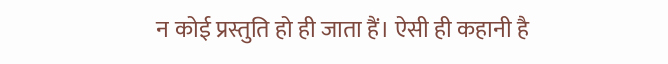न कोई प्रस्तुति हो ही जाता हैं। ऐसी ही कहानी है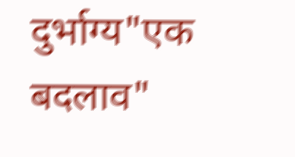दुर्भाग्य"एक बदलाव"